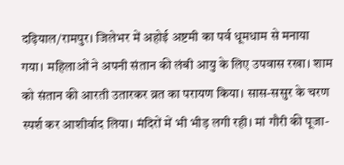दढ़ियाल/रामपुर। जिलेभर में अहोई अष्टमी का पर्व धूमधाम से मनाया गया। महिलाओं ने अपनी संतान की लंबी आयु के लिए उपवास रखा। शाम को संतान की आरती उतारकर व्रत का परायण किया। सास-ससुर के चरण स्पर्श कर आशीर्वाद लिया। मंदिरों में भी भीड़ लगी रही। मां गौरी की पूजा-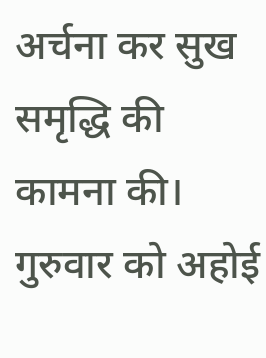अर्चना कर सुख समृद्धि की कामना की।
गुरुवार को अहोई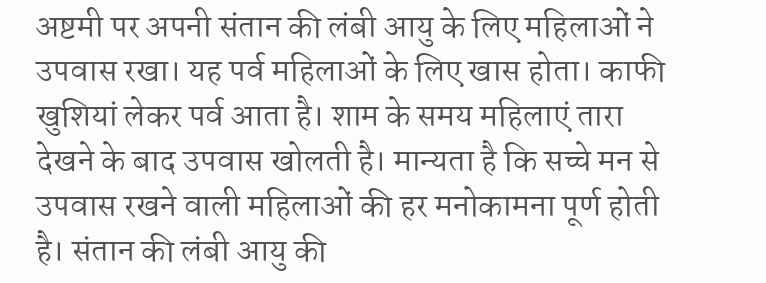अष्टमी पर अपनी संतान की लंबी आयु के लिए महिलाओं ने उपवास रखा। यह पर्व महिलाओं के लिए खास होता। काफी खुशियां लेकर पर्व आता है। शाम के समय महिलाएं तारा देखने के बाद उपवास खोलती है। मान्यता है कि सच्चे मन से उपवास रखने वाली महिलाओं की हर मनोकामना पूर्ण होती है। संतान की लंबी आयु की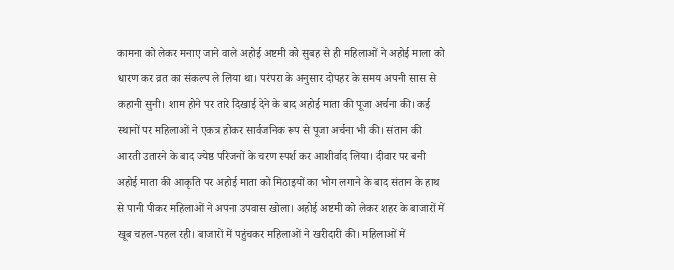कामना को लेकर मनाए जाने वाले अहोई अष्टमी को सुबह से ही महिलाओं ने अहोई माला को धारण कर व्रत का संकल्प ले लिया था। परंपरा के अनुसार दोपहर के समय अपनी सास से कहानी सुनी। शाम होने पर तारे दिखाई देने के बाद अहोई माता की पूजा अर्चना की। कई स्थानों पर महिलाओं ने एकत्र होकर सार्वजनिक रूप से पूजा अर्चना भी की। संतान की आरती उतारने के बाद ज्येष्ठ परिजनों के चरण स्पर्श कर आशीर्वाद लिया। दीवार पर बनी अहोई माता की आकृति पर अहोई माता को मिठाइयों का भोग लगाने के बाद संतान के हाथ से पानी पीकर महिलाओं ने अपना उपवास खोला। अहोई अष्टमी को लेकर शहर के बाजारों में खूब चहल-पहल रही। बाजारों में पहुंचकर महिलाओं ने खरीदारी की। महिलाओं में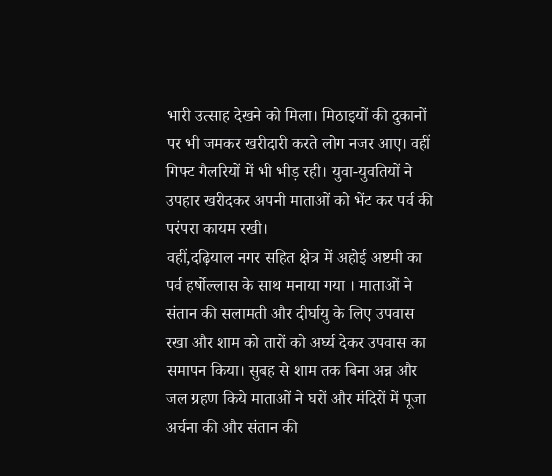भारी उत्साह देखने को मिला। मिठाइयों की दुकानों पर भी जमकर खरीदारी करते लोग नजर आए। वहीं गिफ्ट गैलरियों में भी भीड़ रही। युवा-युवतियों ने उपहार खरीदकर अपनी माताओं को भेंट कर पर्व की परंपरा कायम रखी।
वहीं,दढ़ियाल नगर सहित क्षेत्र में अहोई अष्टमी का पर्व हर्षोल्लास के साथ मनाया गया । माताओं ने संतान की सलामती और दीर्घायु के लिए उपवास रखा और शाम को तारों को अर्घ्य देकर उपवास का समापन किया। सुबह से शाम तक बिना अन्न और जल ग्रहण किये माताओं ने घरों और मंदिरों में पूजा अर्चना की और संतान की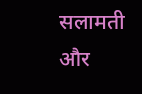सलामती और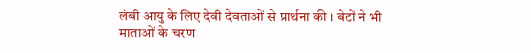लंबी आयु के लिए देवी देवताओं से प्रार्थना की । बेटों ने भी माताओं के चरण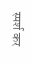स्पर्श कर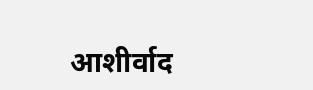आशीर्वाद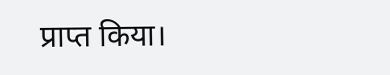प्राप्त किया।